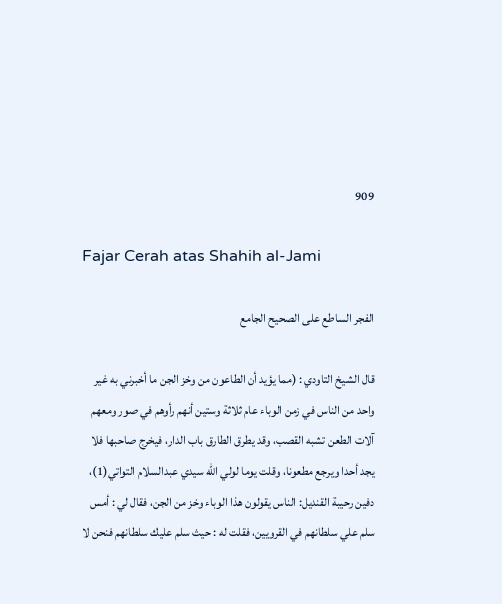909

Fajar Cerah atas Shahih al-Jami

الفجر الساطع على الصحيح الجامع

قال الشيخ التاودي : (مما يؤيد أن الطاعون من وخز الجن ما أخبرني به غير واحد من الناس في زمن الوباء عام ثلاثة وستين أنهم رأوهم في صور ومعهم آلات الطعن تشبه القصب، وقد يطرق الطارق باب الدار، فيخرج صاحبها فلا يجد أحدا ويرجع مطعونا، وقلت يوما لولي الله سيدي عبدالسلام التواتي(1)، دفين رحيبة القنديل: الناس يقولون هذا الوباء وخز من الجن، فقال لي : أمس سلم علي سلطانهم في القرويين، فقلت له : حيث سلم عليك سلطانهم فنحن لا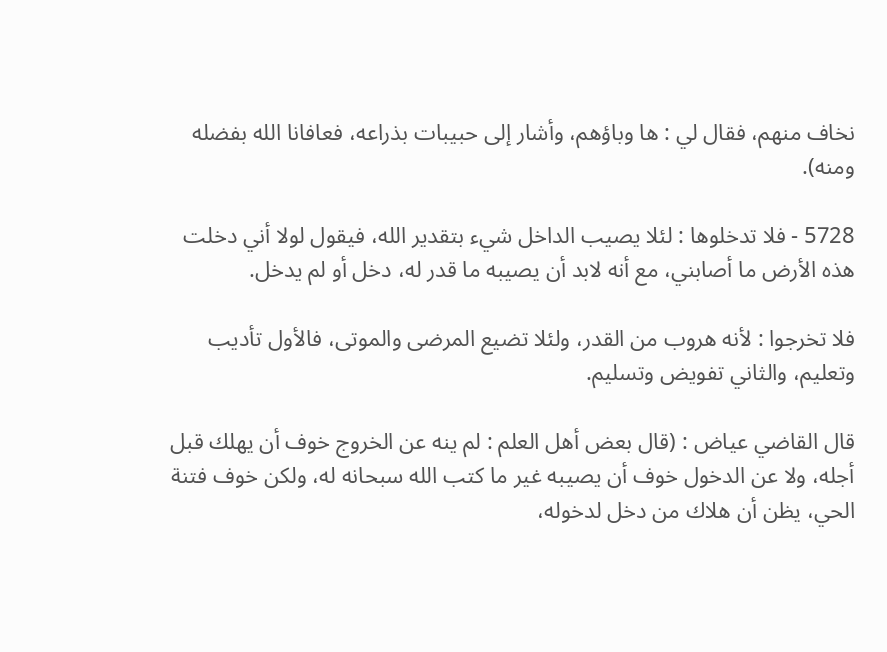نخاف منهم، فقال لي : ها وباؤهم، وأشار إلى حبيبات بذراعه، فعافانا الله بفضله ومنه).

5728 - فلا تدخلوها : لئلا يصيب الداخل شيء بتقدير الله، فيقول لولا أني دخلت هذه الأرض ما أصابني، مع أنه لابد أن يصيبه ما قدر له، دخل أو لم يدخل.

فلا تخرجوا : لأنه هروب من القدر، ولئلا تضيع المرضى والموتى، فالأول تأديب وتعليم، والثاني تفويض وتسليم.

قال القاضي عياض : (قال بعض أهل العلم : لم ينه عن الخروج خوف أن يهلك قبل أجله، ولا عن الدخول خوف أن يصيبه غير ما كتب الله سبحانه له، ولكن خوف فتنة الحي، يظن أن هلاك من دخل لدخوله،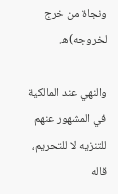ونجاة من خرج لخروجه)ه.

والنهي عند المالكية في المشهور عنهم للتنزيه لا للتحريم، قاله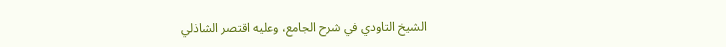الشيخ التاودي في شرح الجامع، وعليه اقتصر الشاذلي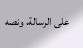على الرسالة، ونصه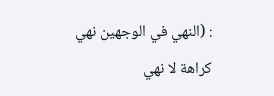: (النهي في الوجهين نهي كراهة لا نهي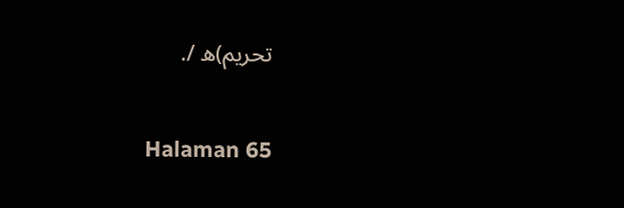تحريم)ه /.

Halaman 65